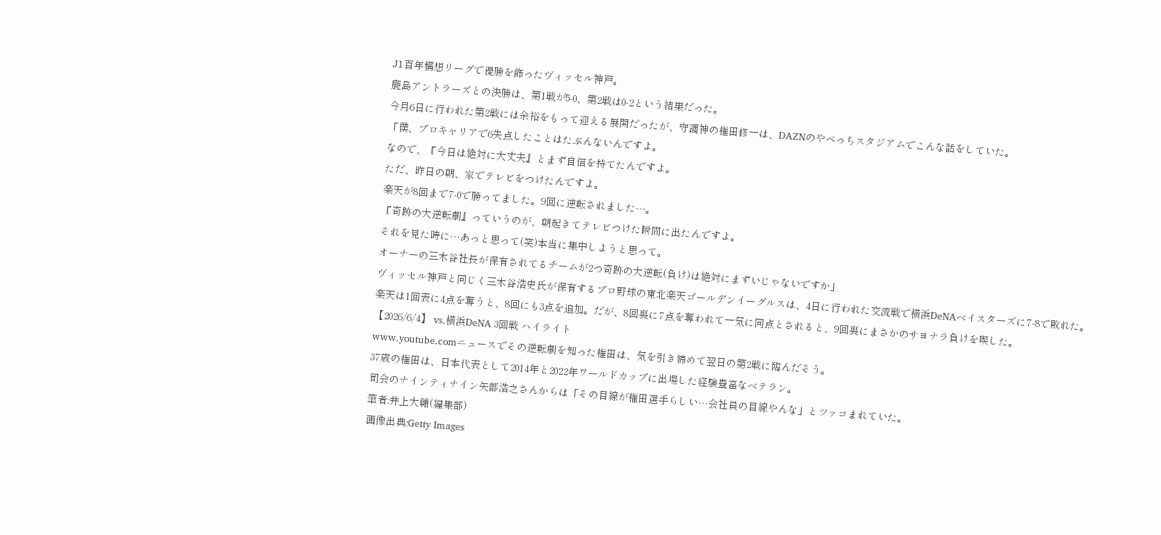J1百年構想リーグで優勝を飾ったヴィッセル神戸。
鹿島アントラーズとの決勝は、第1戦が5-0、第2戦は0-2という結果だった。
今月6日に行われた第2戦には余裕をもって迎える展開だったが、守護神の権田修一は、DAZNのやべっちスタジアムでこんな話をしていた。
「僕、プロキャリアで6失点したことはたぶんないんですよ。
なので、『今日は絶対に大丈夫』とまず自信を持てたんですよ。
ただ、昨日の朝、家でテレビをつけたんですよ。
楽天が8回まで7-0で勝ってました。9回に逆転されました…。
『奇跡の大逆転劇』っていうのが、朝起きてテレビつけた瞬間に出たんですよ。
それを見た時に…あっと思って(笑)本当に集中しようと思って。
オーナーの三木谷社長が保有されてるチームが2つ奇跡の大逆転(負け)は絶対にまずいじゃないですか」
ヴィッセル神戸と同じく三木谷浩史氏が保有するプロ野球の東北楽天ゴールデンイーグルスは、4日に行われた交流戦で横浜DeNAベイスターズに7-8で敗れた。
楽天は1回表に4点を奪うと、8回にも3点を追加。だが、8回裏に7点を奪われて一気に同点とされると、9回裏にまさかのサヨナラ負けを喫した。
【2026/6/4】 vs.横浜DeNA 3回戦 ハイライト
www.youtube.comニュースでその逆転劇を知った権田は、気を引き締めて翌日の第2戦に臨んだそう。
37歳の権田は、日本代表として2014年と2022年ワールドカップに出場した経験豊富なベテラン。
司会のナインティナイン矢部浩之さんからは「その目線が権田選手らしい…会社員の目線やんな」とツッコまれていた。
筆者:井上大輔(編集部)
画像出典:Getty Images